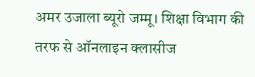अमर उजाला ब्यूरो जम्मू। शिक्षा विभाग की तरफ से ऑनलाइन क्लासीज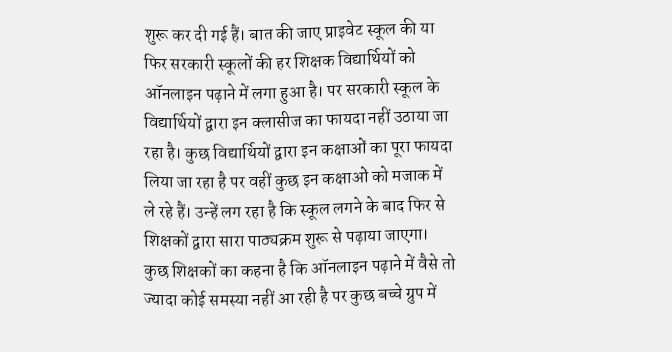शुरू कर दी गई हैं। बात की जाए प्राइवेट स्कूल की या फिर सरकारी स्कूलों की हर शिक्षक विद्यार्थियों को ऑनलाइन पढ़ाने में लगा हुआ है। पर सरकारी स्कूल के विद्यार्थियों द्वारा इन क्लासीज का फायदा नहीं उठाया जा रहा है। कुछ विद्यार्थियों द्वारा इन कक्षाओं का पूरा फायदा लिया जा रहा है पर वहीं कुछ इन कक्षाओं को मजाक में ले रहे हैं। उन्हें लग रहा है कि स्कूल लगने के बाद फिर से शिक्षकों द्वारा सारा पाठ्यक्रम शुरू से पढ़ाया जाएगा। कुछ शिक्षकों का कहना है कि ऑनलाइन पढ़ाने में वैसे तो ज्यादा कोई समस्या नहीं आ रही है पर कुछ बच्चे ग्रुप में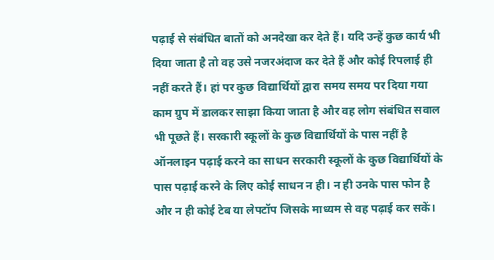पढ़ाई से संबंधित बातों को अनदेखा कर देते हैं। यदि उन्हें कुछ कार्य भी दिया जाता है तो वह उसे नजरअंदाज कर देते हैं और कोई रिपलाई ही नहीं करते हैं। हां पर कुछ विद्यार्थियों द्वारा समय समय पर दिया गया काम ग्रुप में डालकर साझा किया जाता है और वह लोग संबंधित सवाल भी पूछते हैं। सरकारी स्कूलों के कुछ विद्यार्थियों के पास नहीं है ऑनलाइन पढ़ाई करने का साधन सरकारी स्कूलों के कुछ विद्यार्थियों के पास पढ़ाई करने के लिए कोई साधन न ही। न ही उनके पास फोन है और न ही कोई टेब या लेपटॉप जिसके माध्यम से वह पढ़ाई कर सकें।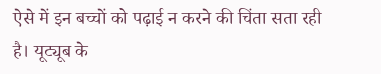ऐसे में इन बच्चों को पढ़ाई न करने की चिंता सता रही है। यूट्यूब के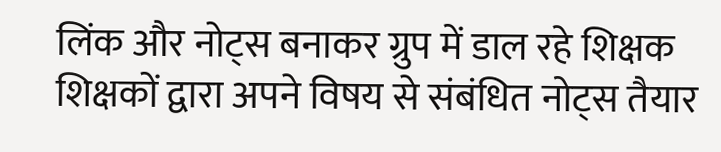लिंक और नोट्स बनाकर ग्रुप में डाल रहे शिक्षक शिक्षकों द्वारा अपने विषय से संबंधित नोट्स तैयार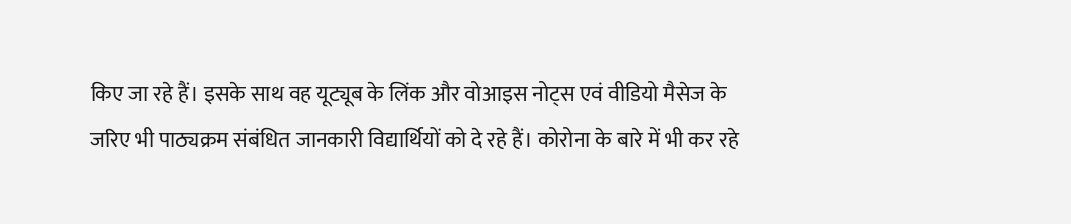किए जा रहे हैं। इसके साथ वह यूट्यूब के लिंक और वोआइस नोट्स एवं वीडियो मैसेज के जरिए भी पाठ्यक्रम संबंधित जानकारी विद्यार्थियों को दे रहे हैं। कोरोना के बारे में भी कर रहे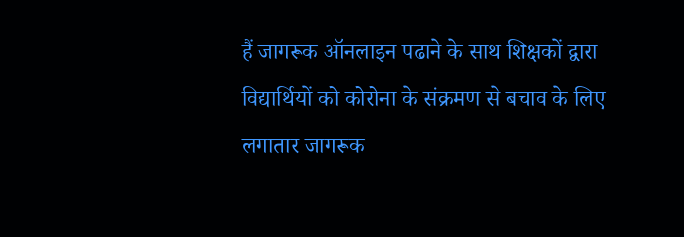हैं जागरूक ऑनलाइन पढाने के साथ शिक्षकों द्वारा विद्यार्थियों को कोरोना के संक्रमण से बचाव के लिए लगातार जागरूक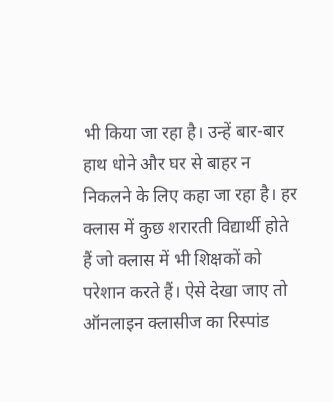भी किया जा रहा है। उन्हें बार-बार हाथ धोने और घर से बाहर न निकलने के लिए कहा जा रहा है। हर क्लास में कुछ शरारती विद्यार्थी होते हैं जो क्लास में भी शिक्षकों को परेशान करते हैं। ऐसे देखा जाए तो ऑनलाइन क्लासीज का रिस्पांड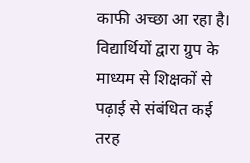काफी अच्छा आ रहा है। विद्यार्थियों द्वारा ग्रुप के माध्यम से शिक्षकों से पढ़ाई से संबंधित कई तरह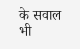के सवाल भी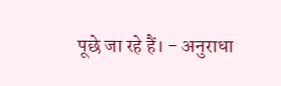पूछे जा रहे हैं। - अनुराधा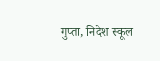गुप्ता, निदेश स्कूल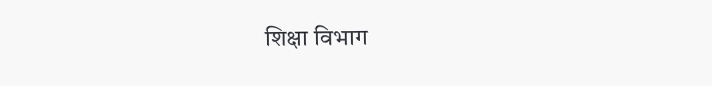शिक्षा विभाग